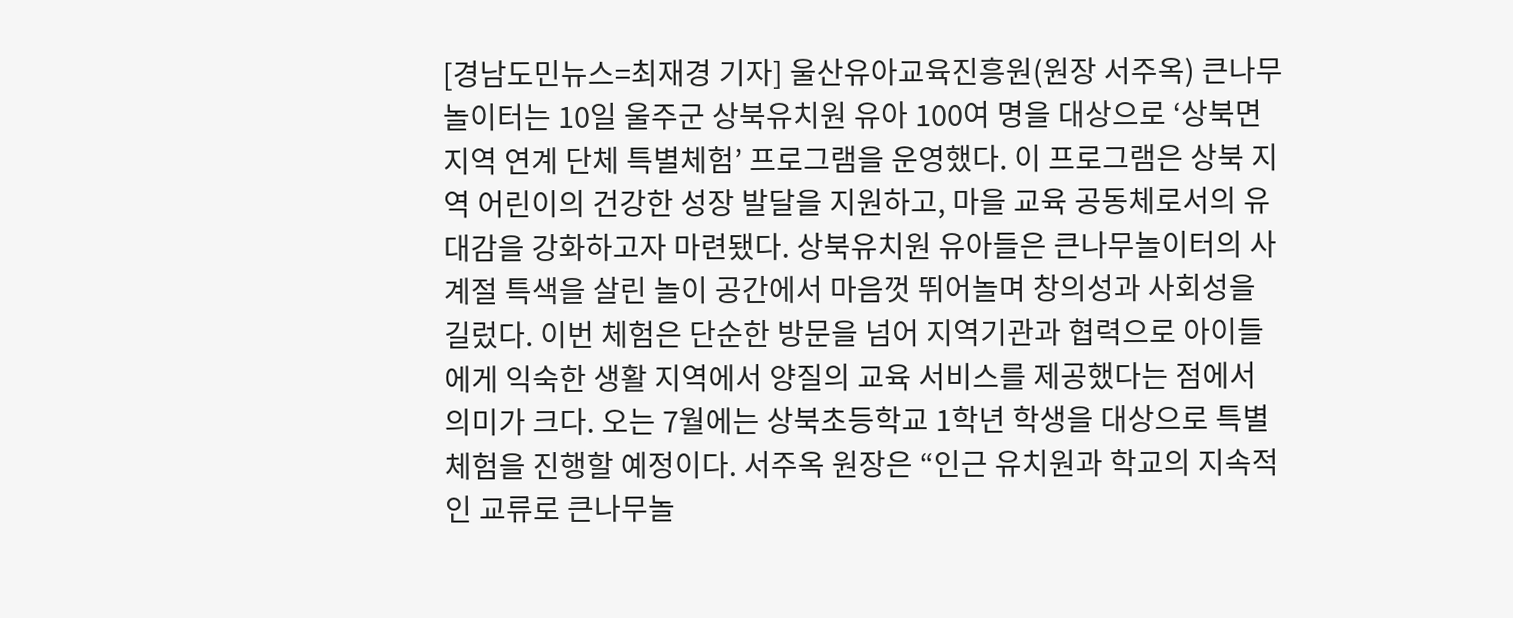[경남도민뉴스=최재경 기자] 울산유아교육진흥원(원장 서주옥) 큰나무놀이터는 10일 울주군 상북유치원 유아 100여 명을 대상으로 ‘상북면 지역 연계 단체 특별체험’ 프로그램을 운영했다. 이 프로그램은 상북 지역 어린이의 건강한 성장 발달을 지원하고, 마을 교육 공동체로서의 유대감을 강화하고자 마련됐다. 상북유치원 유아들은 큰나무놀이터의 사계절 특색을 살린 놀이 공간에서 마음껏 뛰어놀며 창의성과 사회성을 길렀다. 이번 체험은 단순한 방문을 넘어 지역기관과 협력으로 아이들에게 익숙한 생활 지역에서 양질의 교육 서비스를 제공했다는 점에서 의미가 크다. 오는 7월에는 상북초등학교 1학년 학생을 대상으로 특별 체험을 진행할 예정이다. 서주옥 원장은 “인근 유치원과 학교의 지속적인 교류로 큰나무놀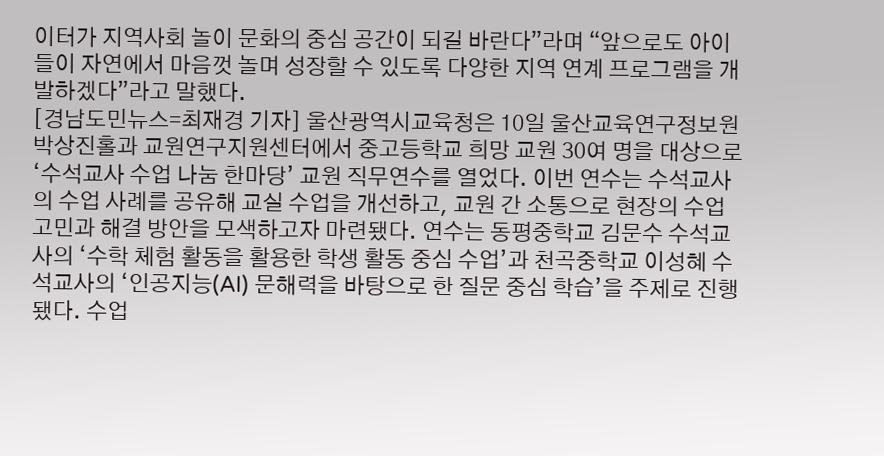이터가 지역사회 놀이 문화의 중심 공간이 되길 바란다”라며 “앞으로도 아이들이 자연에서 마음껏 놀며 성장할 수 있도록 다양한 지역 연계 프로그램을 개발하겠다”라고 말했다.
[경남도민뉴스=최재경 기자] 울산광역시교육청은 10일 울산교육연구정보원 박상진홀과 교원연구지원센터에서 중고등학교 희망 교원 30여 명을 대상으로 ‘수석교사 수업 나눔 한마당’ 교원 직무연수를 열었다. 이번 연수는 수석교사의 수업 사례를 공유해 교실 수업을 개선하고, 교원 간 소통으로 현장의 수업 고민과 해결 방안을 모색하고자 마련됐다. 연수는 동평중학교 김문수 수석교사의 ‘수학 체험 활동을 활용한 학생 활동 중심 수업’과 천곡중학교 이성혜 수석교사의 ‘인공지능(AI) 문해력을 바탕으로 한 질문 중심 학습’을 주제로 진행됐다. 수업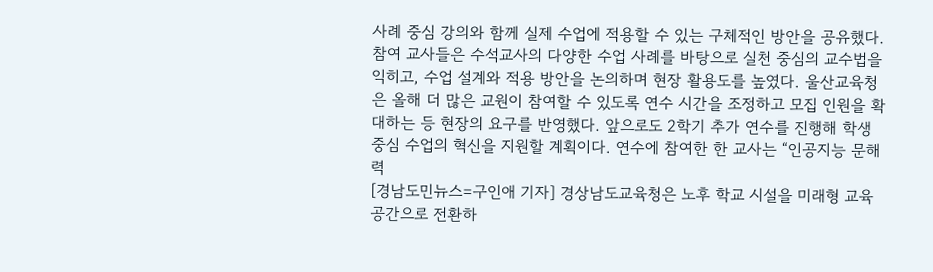사례 중심 강의와 함께 실제 수업에 적용할 수 있는 구체적인 방안을 공유했다. 참여 교사들은 수석교사의 다양한 수업 사례를 바탕으로 실천 중심의 교수법을 익히고, 수업 설계와 적용 방안을 논의하며 현장 활용도를 높였다. 울산교육청은 올해 더 많은 교원이 참여할 수 있도록 연수 시간을 조정하고 모집 인원을 확대하는 등 현장의 요구를 반영했다. 앞으로도 2학기 추가 연수를 진행해 학생 중심 수업의 혁신을 지원할 계획이다. 연수에 참여한 한 교사는 “인공지능 문해력
[경남도민뉴스=구인애 기자] 경상남도교육청은 노후 학교 시설을 미래형 교육 공간으로 전환하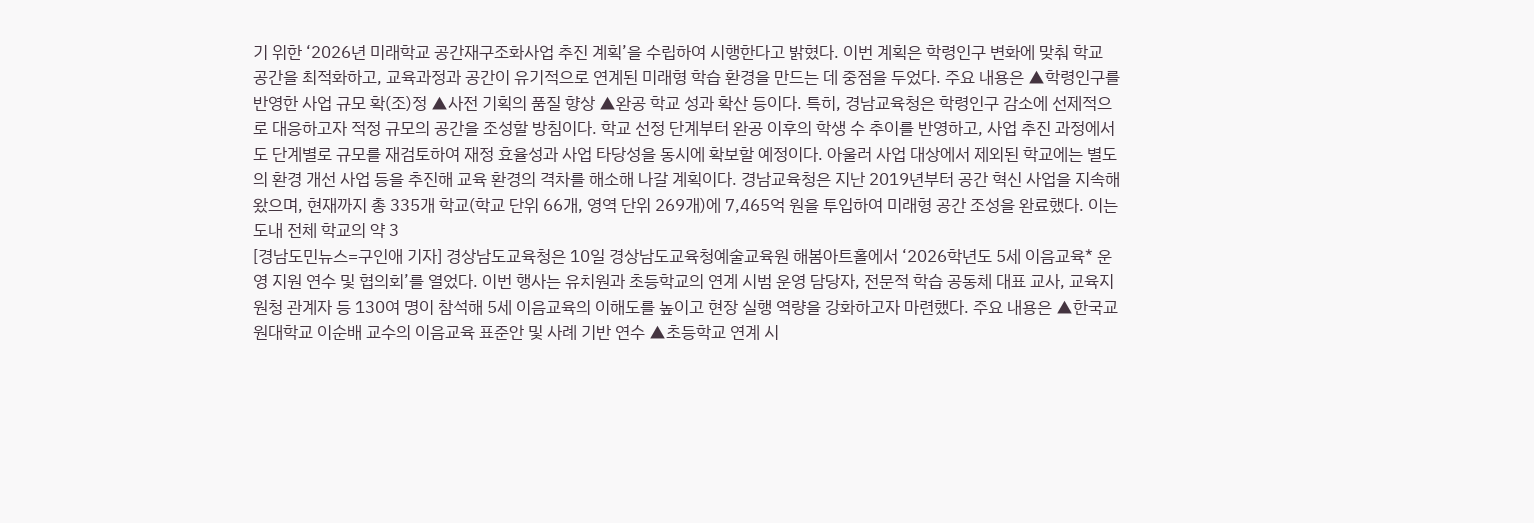기 위한 ‘2026년 미래학교 공간재구조화사업 추진 계획’을 수립하여 시행한다고 밝혔다. 이번 계획은 학령인구 변화에 맞춰 학교 공간을 최적화하고, 교육과정과 공간이 유기적으로 연계된 미래형 학습 환경을 만드는 데 중점을 두었다. 주요 내용은 ▲학령인구를 반영한 사업 규모 확(조)정 ▲사전 기획의 품질 향상 ▲완공 학교 성과 확산 등이다. 특히, 경남교육청은 학령인구 감소에 선제적으로 대응하고자 적정 규모의 공간을 조성할 방침이다. 학교 선정 단계부터 완공 이후의 학생 수 추이를 반영하고, 사업 추진 과정에서도 단계별로 규모를 재검토하여 재정 효율성과 사업 타당성을 동시에 확보할 예정이다. 아울러 사업 대상에서 제외된 학교에는 별도의 환경 개선 사업 등을 추진해 교육 환경의 격차를 해소해 나갈 계획이다. 경남교육청은 지난 2019년부터 공간 혁신 사업을 지속해 왔으며, 현재까지 총 335개 학교(학교 단위 66개, 영역 단위 269개)에 7,465억 원을 투입하여 미래형 공간 조성을 완료했다. 이는 도내 전체 학교의 약 3
[경남도민뉴스=구인애 기자] 경상남도교육청은 10일 경상남도교육청예술교육원 해봄아트홀에서 ‘2026학년도 5세 이음교육* 운영 지원 연수 및 협의회’를 열었다. 이번 행사는 유치원과 초등학교의 연계 시범 운영 담당자, 전문적 학습 공동체 대표 교사, 교육지원청 관계자 등 130여 명이 참석해 5세 이음교육의 이해도를 높이고 현장 실행 역량을 강화하고자 마련했다. 주요 내용은 ▲한국교원대학교 이순배 교수의 이음교육 표준안 및 사례 기반 연수 ▲초등학교 연계 시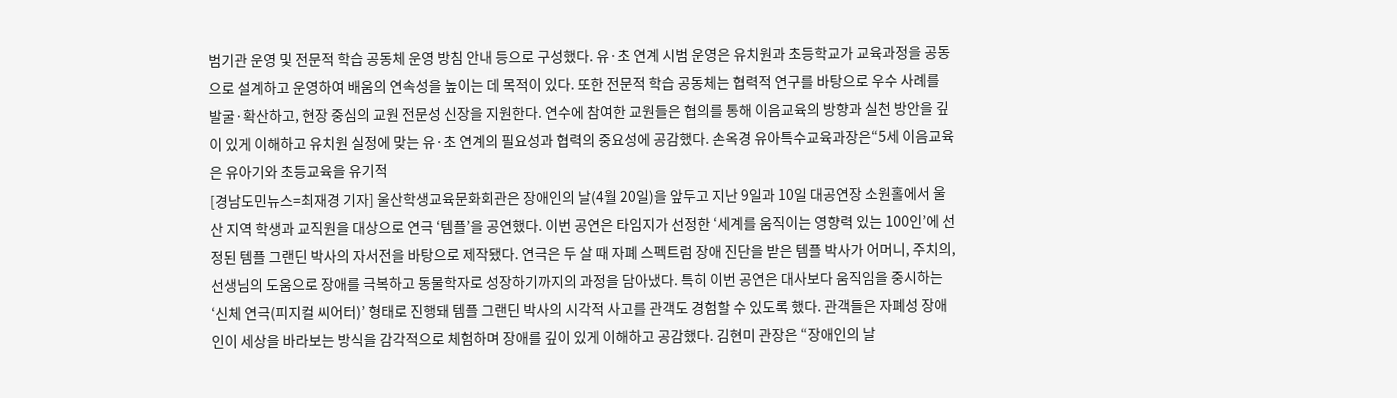범기관 운영 및 전문적 학습 공동체 운영 방침 안내 등으로 구성했다. 유·초 연계 시범 운영은 유치원과 초등학교가 교육과정을 공동으로 설계하고 운영하여 배움의 연속성을 높이는 데 목적이 있다. 또한 전문적 학습 공동체는 협력적 연구를 바탕으로 우수 사례를 발굴·확산하고, 현장 중심의 교원 전문성 신장을 지원한다. 연수에 참여한 교원들은 협의를 통해 이음교육의 방향과 실천 방안을 깊이 있게 이해하고 유치원 실정에 맞는 유·초 연계의 필요성과 협력의 중요성에 공감했다. 손옥경 유아특수교육과장은“5세 이음교육은 유아기와 초등교육을 유기적
[경남도민뉴스=최재경 기자] 울산학생교육문화회관은 장애인의 날(4월 20일)을 앞두고 지난 9일과 10일 대공연장 소원홀에서 울산 지역 학생과 교직원을 대상으로 연극 ‘템플’을 공연했다. 이번 공연은 타임지가 선정한 ‘세계를 움직이는 영향력 있는 100인’에 선정된 템플 그랜딘 박사의 자서전을 바탕으로 제작됐다. 연극은 두 살 때 자폐 스펙트럼 장애 진단을 받은 템플 박사가 어머니, 주치의, 선생님의 도움으로 장애를 극복하고 동물학자로 성장하기까지의 과정을 담아냈다. 특히 이번 공연은 대사보다 움직임을 중시하는 ‘신체 연극(피지컬 씨어터)’ 형태로 진행돼 템플 그랜딘 박사의 시각적 사고를 관객도 경험할 수 있도록 했다. 관객들은 자폐성 장애인이 세상을 바라보는 방식을 감각적으로 체험하며 장애를 깊이 있게 이해하고 공감했다. 김현미 관장은 “장애인의 날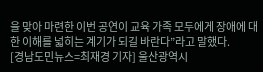을 맞아 마련한 이번 공연이 교육 가족 모두에게 장애에 대한 이해를 넓히는 계기가 되길 바란다”라고 말했다.
[경남도민뉴스=최재경 기자] 울산광역시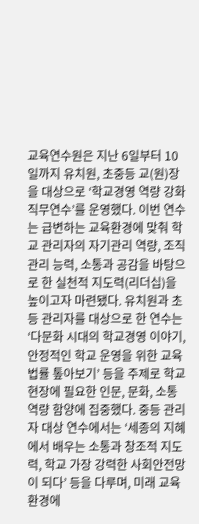교육연수원은 지난 6일부터 10일까지 유치원, 초중등 교(원)장을 대상으로 ‘학교경영 역량 강화 직무연수’를 운영했다. 이번 연수는 급변하는 교육환경에 맞춰 학교 관리자의 자기관리 역량, 조직관리 능력, 소통과 공감을 바탕으로 한 실천적 지도력(리더십)을 높이고자 마련됐다. 유치원과 초등 관리자를 대상으로 한 연수는 ‘다문화 시대의 학교경영 이야기, 안정적인 학교 운영을 위한 교육 법률 톺아보기’ 등을 주제로 학교 현장에 필요한 인문, 문화, 소통 역량 함양에 집중했다. 중등 관리자 대상 연수에서는 ‘세종의 지혜에서 배우는 소통과 창조적 지도력, 학교 가장 강력한 사회안전망이 되다’ 등을 다루며, 미래 교육환경에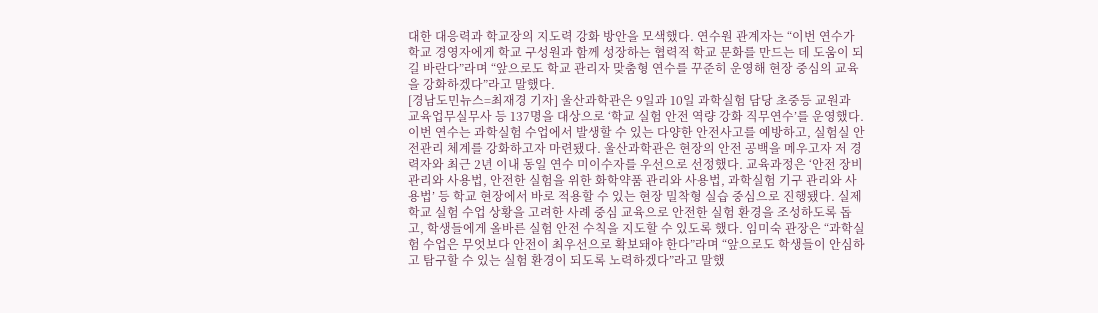대한 대응력과 학교장의 지도력 강화 방안을 모색했다. 연수원 관계자는 “이번 연수가 학교 경영자에게 학교 구성원과 함께 성장하는 협력적 학교 문화를 만드는 데 도움이 되길 바란다”라며 “앞으로도 학교 관리자 맞춤형 연수를 꾸준히 운영해 현장 중심의 교육을 강화하겠다”라고 말했다.
[경남도민뉴스=최재경 기자] 울산과학관은 9일과 10일 과학실험 담당 초중등 교원과 교육업무실무사 등 137명을 대상으로 ‘학교 실험 안전 역량 강화 직무연수’를 운영했다. 이번 연수는 과학실험 수업에서 발생할 수 있는 다양한 안전사고를 예방하고, 실험실 안전관리 체계를 강화하고자 마련됐다. 울산과학관은 현장의 안전 공백을 메우고자 저 경력자와 최근 2년 이내 동일 연수 미이수자를 우선으로 선정했다. 교육과정은 ‘안전 장비 관리와 사용법, 안전한 실험을 위한 화학약품 관리와 사용법, 과학실험 기구 관리와 사용법’ 등 학교 현장에서 바로 적용할 수 있는 현장 밀착형 실습 중심으로 진행됐다. 실제 학교 실험 수업 상황을 고려한 사례 중심 교육으로 안전한 실험 환경을 조성하도록 돕고, 학생들에게 올바른 실험 안전 수칙을 지도할 수 있도록 했다. 임미숙 관장은 “과학실험 수업은 무엇보다 안전이 최우선으로 확보돼야 한다”라며 “앞으로도 학생들이 안심하고 탐구할 수 있는 실험 환경이 되도록 노력하겠다”라고 말했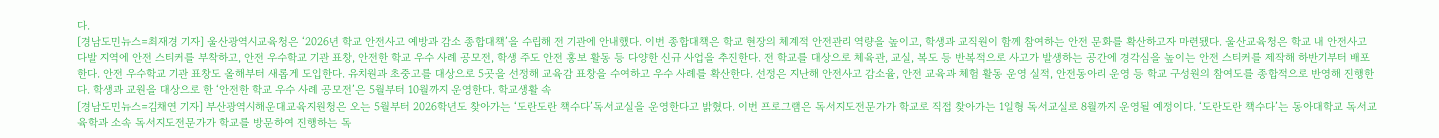다.
[경남도민뉴스=최재경 기자] 울산광역시교육청은 ‘2026년 학교 안전사고 예방과 감소 종합대책’을 수립해 전 기관에 안내했다. 이번 종합대책은 학교 현장의 체계적 안전관리 역량을 높이고, 학생과 교직원이 함께 참여하는 안전 문화를 확산하고자 마련됐다. 울산교육청은 학교 내 안전사고 다발 지역에 안전 스티커를 부착하고, 안전 우수학교 기관 표창, 안전한 학교 우수 사례 공모전, 학생 주도 안전 홍보 활동 등 다양한 신규 사업을 추진한다. 전 학교를 대상으로 체육관, 교실, 복도 등 반복적으로 사고가 발생하는 공간에 경각심을 높이는 안전 스티커를 제작해 하반기부터 배포한다. 안전 우수학교 기관 표창도 올해부터 새롭게 도입한다. 유치원과 초중고를 대상으로 5곳을 선정해 교육감 표창을 수여하고 우수 사례를 확산한다. 선정은 지난해 안전사고 감소율, 안전 교육과 체험 활동 운영 실적, 안전동아리 운영 등 학교 구성원의 참여도를 종합적으로 반영해 진행한다. 학생과 교원을 대상으로 한 ‘안전한 학교 우수 사례 공모전’은 5월부터 10월까지 운영한다. 학교생활 속
[경남도민뉴스=김채연 기자] 부산광역시해운대교육지원청은 오는 5월부터 2026학년도 찾아가는 ‘도란도란 책수다’독서교실을 운영한다고 밝혔다. 이번 프로그램은 독서지도전문가가 학교로 직접 찾아가는 1일형 독서교실로 8월까지 운영될 예정이다. ‘도란도란 책수다’는 동아대학교 독서교육학과 소속 독서지도전문가가 학교를 방문하여 진행하는 독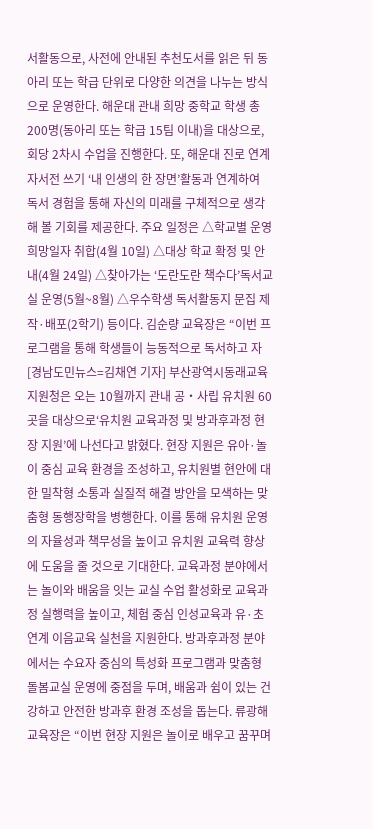서활동으로, 사전에 안내된 추천도서를 읽은 뒤 동아리 또는 학급 단위로 다양한 의견을 나누는 방식으로 운영한다. 해운대 관내 희망 중학교 학생 총 200명(동아리 또는 학급 15팀 이내)을 대상으로, 회당 2차시 수업을 진행한다. 또, 해운대 진로 연계 자서전 쓰기 ‘내 인생의 한 장면’활동과 연계하여 독서 경험을 통해 자신의 미래를 구체적으로 생각해 볼 기회를 제공한다. 주요 일정은 △학교별 운영 희망일자 취합(4월 10일) △대상 학교 확정 및 안내(4월 24일) △찾아가는 ‘도란도란 책수다’독서교실 운영(5월~8월) △우수학생 독서활동지 문집 제작·배포(2학기) 등이다. 김순량 교육장은 “이번 프로그램을 통해 학생들이 능동적으로 독서하고 자
[경남도민뉴스=김채연 기자] 부산광역시동래교육지원청은 오는 10월까지 관내 공‧사립 유치원 60곳을 대상으로‘유치원 교육과정 및 방과후과정 현장 지원’에 나선다고 밝혔다. 현장 지원은 유아·놀이 중심 교육 환경을 조성하고, 유치원별 현안에 대한 밀착형 소통과 실질적 해결 방안을 모색하는 맞춤형 동행장학을 병행한다. 이를 통해 유치원 운영의 자율성과 책무성을 높이고 유치원 교육력 향상에 도움을 줄 것으로 기대한다. 교육과정 분야에서는 놀이와 배움을 잇는 교실 수업 활성화로 교육과정 실행력을 높이고, 체험 중심 인성교육과 유·초 연계 이음교육 실천을 지원한다. 방과후과정 분야에서는 수요자 중심의 특성화 프로그램과 맞춤형 돌봄교실 운영에 중점을 두며, 배움과 쉼이 있는 건강하고 안전한 방과후 환경 조성을 돕는다. 류광해 교육장은 “이번 현장 지원은 놀이로 배우고 꿈꾸며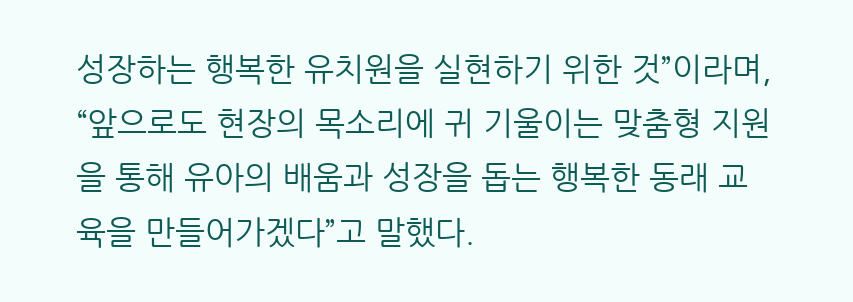성장하는 행복한 유치원을 실현하기 위한 것”이라며, “앞으로도 현장의 목소리에 귀 기울이는 맞춤형 지원을 통해 유아의 배움과 성장을 돕는 행복한 동래 교육을 만들어가겠다”고 말했다.